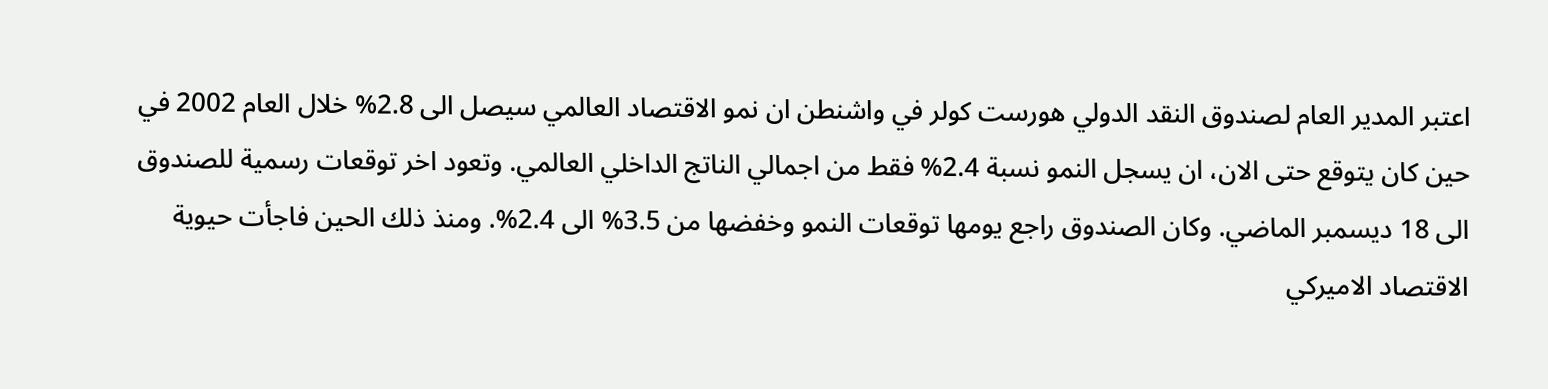اعتبر المدير العام لصندوق النقد الدولي هورست كولر في واشنطن ان نمو الاقتصاد العالمي سيصل الى 2.8% خلال العام 2002 في حين كان يتوقع حتى الان، ان يسجل النمو نسبة 2.4% فقط من اجمالي الناتج الداخلي العالمي. وتعود اخر توقعات رسمية للصندوق الى 18 ديسمبر الماضي. وكان الصندوق راجع يومها توقعات النمو وخفضها من 3.5% الى 2.4%. ومنذ ذلك الحين فاجأت حيوية الاقتصاد الاميركي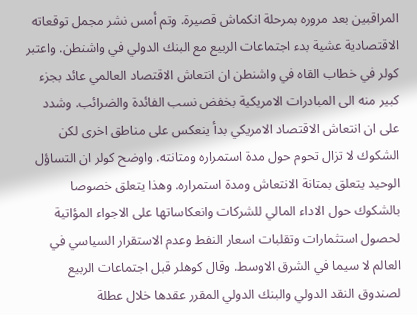المراقبين بعد مروره بمرحلة انكماش قصيرة. وتم أمس نشر مجمل توقعاته الاقتصادية عشية بدء اجتماعات الربيع مع البنك الدولي في واشنطن. واعتبر كولر في خطاب القاه في واشنطن ان انتعاش الاقتصاد العالمي عائد بجزء كبير منه الى المبادرات الامريكية بخفض نسب الفائدة والضرائب. وشدد على ان انتعاش الاقتصاد الامريكي بدأ ينعكس على مناطق اخرى لكن الشكوك لا تزال تحوم حول مدة استمراره ومتانته. واوضح كولر ان التساؤل الوحيد يتعلق بمتانة الانتعاش ومدة استمراره. وهذا يتعلق خصوصا بالشكوك حول الاداء المالي للشركات وانعكاساتها على الاجواء المؤاتية لحصول استثمارات وتقلبات اسعار النفط وعدم الاستقرار السياسي في العالم لا سيما في الشرق الاوسط. وقال كوهلر قبل اجتماعات الربيع لصندوق النقد الدولي والبنك الدولي المقرر عقدها خلال عطلة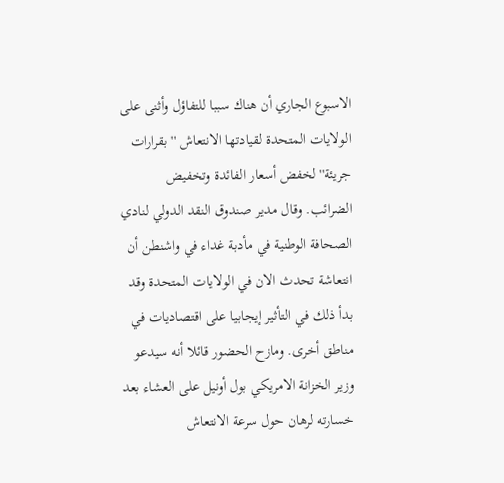الاسبوع الجاري أن هناك سببا للتفاؤل وأثنى على الولايات المتحدة لقيادتها الانتعاش ''بقرارات جريئة'' لخفض أسعار الفائدة وتخفيض الضرائب. وقال مدير صندوق النقد الدولي لنادي الصحافة الوطنية في مأدبة غداء في واشنطن أن انتعاشة تحدث الان في الولايات المتحدة وقد بدأ ذلك في التأثير إيجابيا على اقتصاديات في مناطق أخرى. ومازح الحضور قائلا أنه سيدعو وزير الخزانة الامريكي بول أونيل على العشاء بعد خسارته لرهان حول سرعة الانتعاش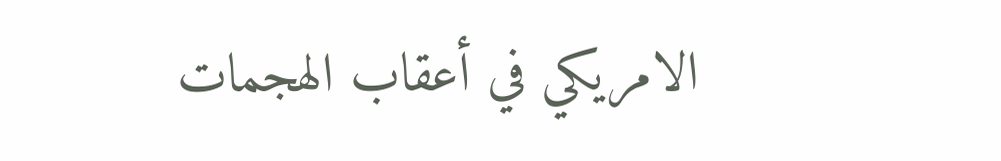الامريكي في أعقاب الهجمات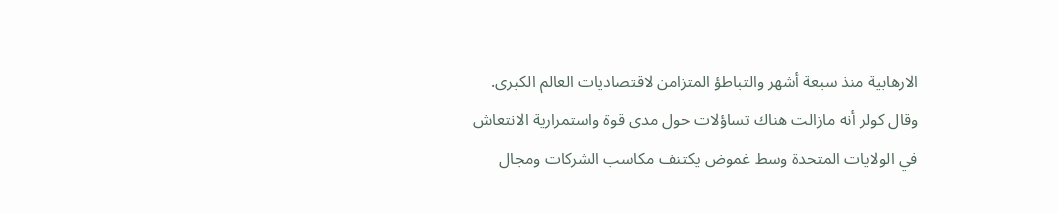الارهابية منذ سبعة أشهر والتباطؤ المتزامن لاقتصاديات العالم الكبرى. وقال كولر أنه مازالت هناك تساؤلات حول مدى قوة واستمرارية الانتعاش في الولايات المتحدة وسط غموض يكتنف مكاسب الشركات ومجال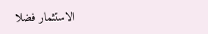الاستثمار فضلا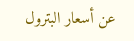عن أسعار البترول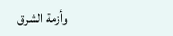وأزمة الشرق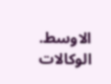الاوسط. الوكالات